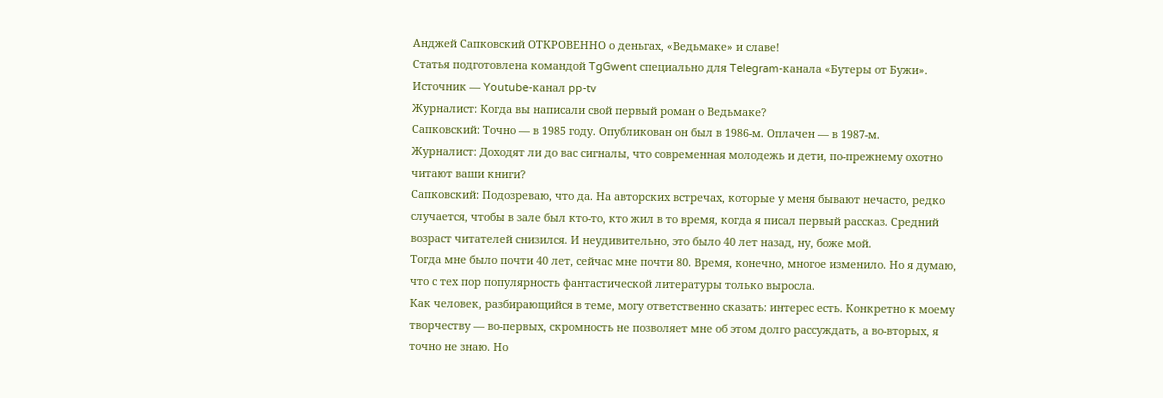Анджей Сапковский ОТКРОВЕННО о деньгах, «Ведьмаке» и славе!
Статья подготовлена командой TgGwent специально для Telegram-канала «Бутеры от Бужи». Источник — Youtube-канал pp-tv
Журналист: Когда вы написали свой первый роман о Ведьмаке?
Сапковский: Точно — в 1985 году. Опубликован он был в 1986-м. Оплачен — в 1987-м.
Журналист: Доходят ли до вас сигналы, что современная молодежь и дети, по-прежнему охотно читают ваши книги?
Сапковский: Подозреваю, что да. На авторских встречах, которые у меня бывают нечасто, редко случается, чтобы в зале был кто-то, кто жил в то время, когда я писал первый рассказ. Средний возраст читателей снизился. И неудивительно, это было 40 лет назад, ну, боже мой.
Тогда мне было почти 40 лет, сейчас мне почти 80. Время, конечно, многое изменило. Но я думаю, что с тех пор популярность фантастической литературы только выросла.
Как человек, разбирающийся в теме, могу ответственно сказать: интерес есть. Конкретно к моему творчеству — во-первых, скромность не позволяет мне об этом долго рассуждать, а во-вторых, я точно не знаю. Но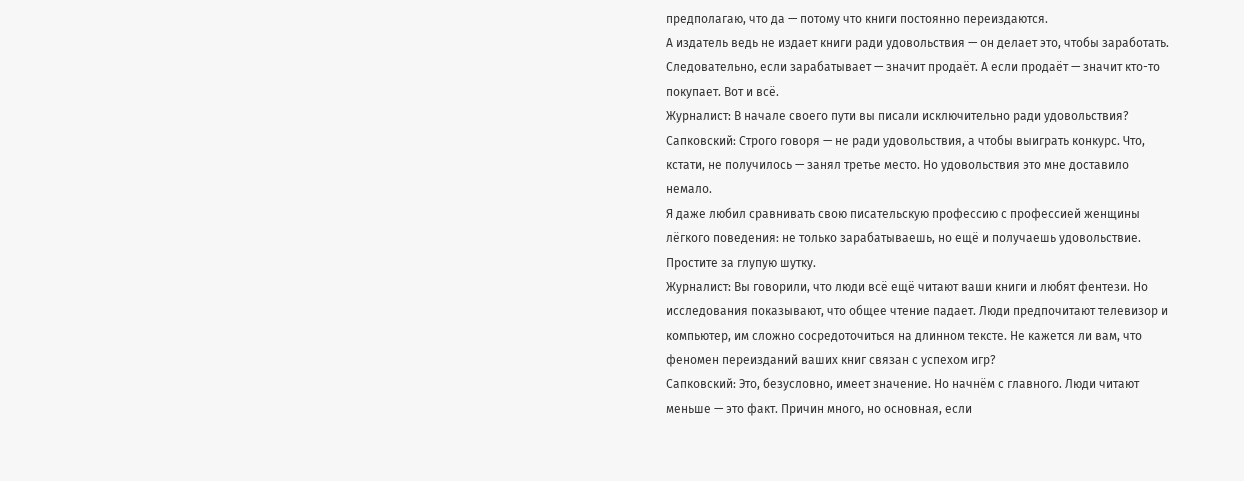предполагаю, что да — потому что книги постоянно переиздаются.
А издатель ведь не издает книги ради удовольствия — он делает это, чтобы заработать. Следовательно, если зарабатывает — значит продаёт. А если продаёт — значит кто-то покупает. Вот и всё.
Журналист: В начале своего пути вы писали исключительно ради удовольствия?
Сапковский: Строго говоря — не ради удовольствия, а чтобы выиграть конкурс. Что, кстати, не получилось — занял третье место. Но удовольствия это мне доставило немало.
Я даже любил сравнивать свою писательскую профессию с профессией женщины лёгкого поведения: не только зарабатываешь, но ещё и получаешь удовольствие. Простите за глупую шутку.
Журналист: Вы говорили, что люди всё ещё читают ваши книги и любят фентези. Но исследования показывают, что общее чтение падает. Люди предпочитают телевизор и компьютер, им сложно сосредоточиться на длинном тексте. Не кажется ли вам, что феномен переизданий ваших книг связан с успехом игр?
Сапковский: Это, безусловно, имеет значение. Но начнём с главного. Люди читают меньше — это факт. Причин много, но основная, если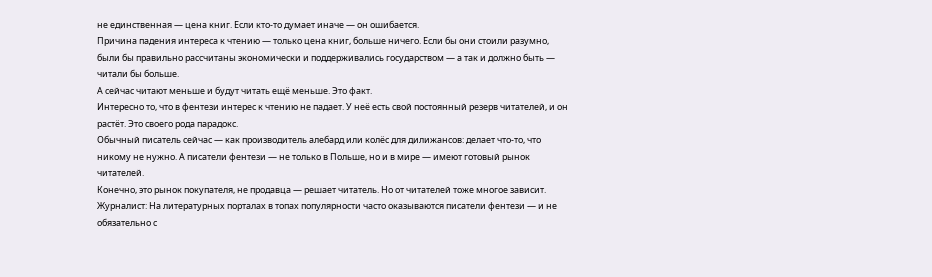не единственная — цена книг. Если кто-то думает иначе — он ошибается.
Причина падения интереса к чтению — только цена книг, больше ничего. Если бы они стоили разумно, были бы правильно рассчитаны экономически и поддерживались государством — а так и должно быть — читали бы больше.
А сейчас читают меньше и будут читать ещё меньше. Это факт.
Интересно то, что в фентези интерес к чтению не падает. У неё есть свой постоянный резерв читателей, и он растёт. Это своего рода парадокс.
Обычный писатель сейчас — как производитель алебард или колёс для дилижансов: делает что-то, что никому не нужно. А писатели фентези — не только в Польше, но и в мире — имеют готовый рынок читателей.
Конечно, это рынок покупателя, не продавца — решает читатель. Но от читателей тоже многое зависит.
Журналист: На литературных порталах в топах популярности часто оказываются писатели фентези — и не обязательно с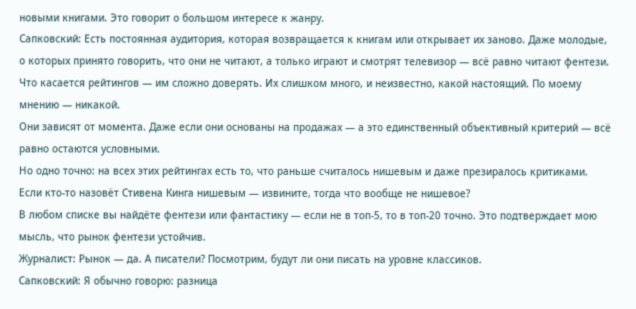новыми книгами. Это говорит о большом интересе к жанру.
Сапковский: Есть постоянная аудитория, которая возвращается к книгам или открывает их заново. Даже молодые, о которых принято говорить, что они не читают, а только играют и смотрят телевизор — всё равно читают фентези.
Что касается рейтингов — им сложно доверять. Их слишком много, и неизвестно, какой настоящий. По моему мнению — никакой.
Они зависят от момента. Даже если они основаны на продажах — а это единственный объективный критерий — всё равно остаются условными.
Но одно точно: на всех этих рейтингах есть то, что раньше считалось нишевым и даже презиралось критиками.
Если кто-то назовёт Стивена Кинга нишевым — извините, тогда что вообще не нишевое?
В любом списке вы найдёте фентези или фантастику — если не в топ-5, то в топ-20 точно. Это подтверждает мою мысль, что рынок фентези устойчив.
Журналист: Рынок — да. А писатели? Посмотрим, будут ли они писать на уровне классиков.
Сапковский: Я обычно говорю: разница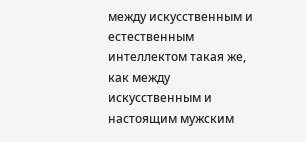между искусственным и естественным интеллектом такая же, как между искусственным и настоящим мужским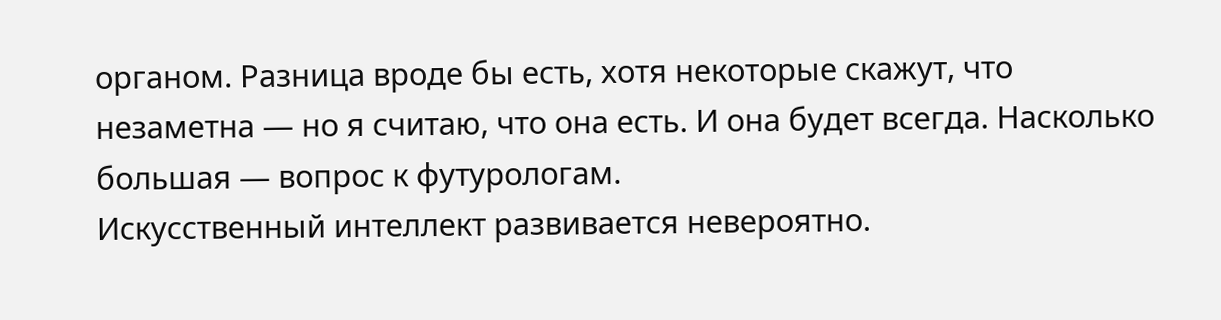органом. Разница вроде бы есть, хотя некоторые скажут, что незаметна — но я считаю, что она есть. И она будет всегда. Насколько большая — вопрос к футурологам.
Искусственный интеллект развивается невероятно.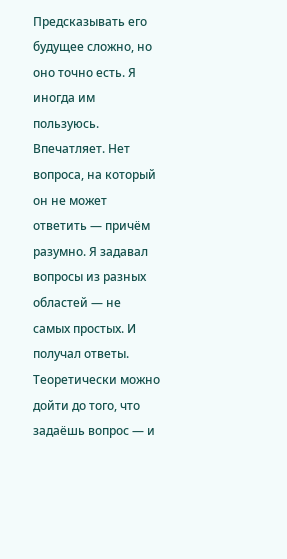Предсказывать его будущее сложно, но оно точно есть. Я иногда им пользуюсь. Впечатляет. Нет вопроса, на который он не может ответить — причём разумно. Я задавал вопросы из разных областей — не самых простых. И получал ответы.
Теоретически можно дойти до того, что задаёшь вопрос — и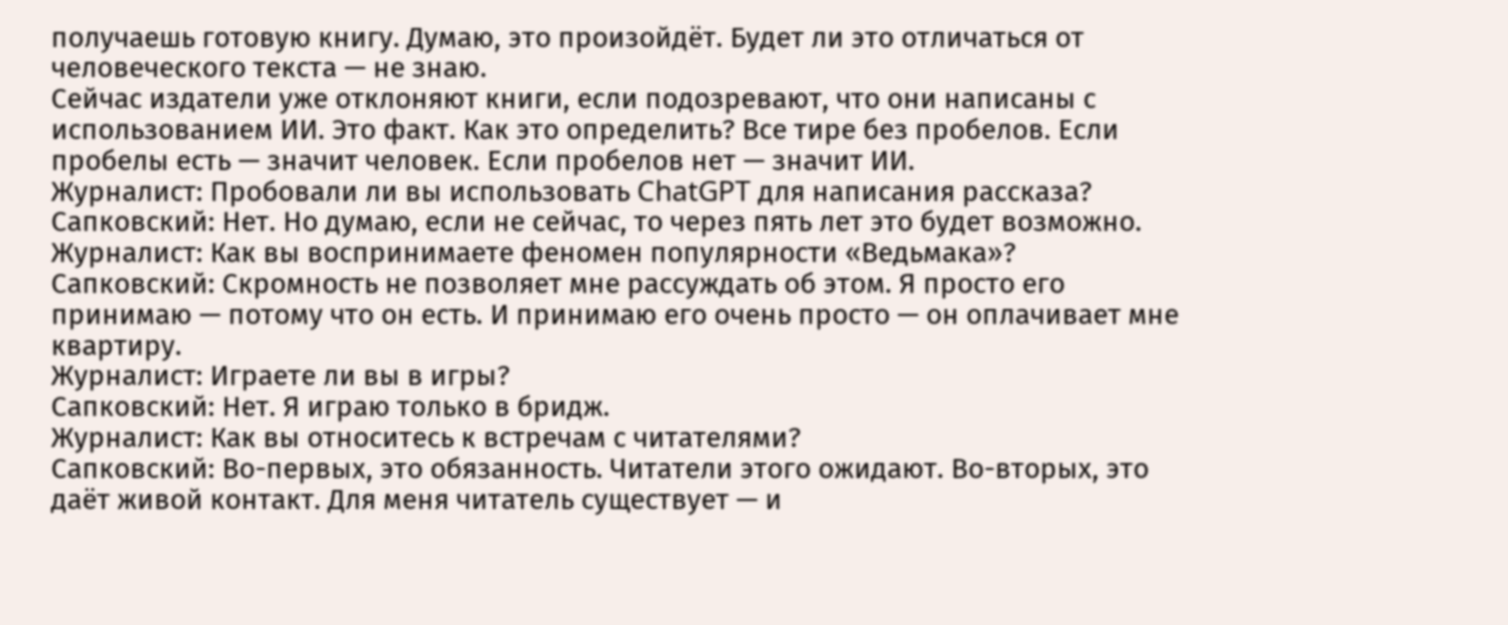получаешь готовую книгу. Думаю, это произойдёт. Будет ли это отличаться от человеческого текста — не знаю.
Сейчас издатели уже отклоняют книги, если подозревают, что они написаны с использованием ИИ. Это факт. Как это определить? Все тире без пробелов. Если пробелы есть — значит человек. Если пробелов нет — значит ИИ.
Журналист: Пробовали ли вы использовать ChatGPT для написания рассказа?
Сапковский: Нет. Но думаю, если не сейчас, то через пять лет это будет возможно.
Журналист: Как вы воспринимаете феномен популярности «Ведьмака»?
Сапковский: Скромность не позволяет мне рассуждать об этом. Я просто его принимаю — потому что он есть. И принимаю его очень просто — он оплачивает мне квартиру.
Журналист: Играете ли вы в игры?
Сапковский: Нет. Я играю только в бридж.
Журналист: Как вы относитесь к встречам с читателями?
Сапковский: Во-первых, это обязанность. Читатели этого ожидают. Во-вторых, это даёт живой контакт. Для меня читатель существует — и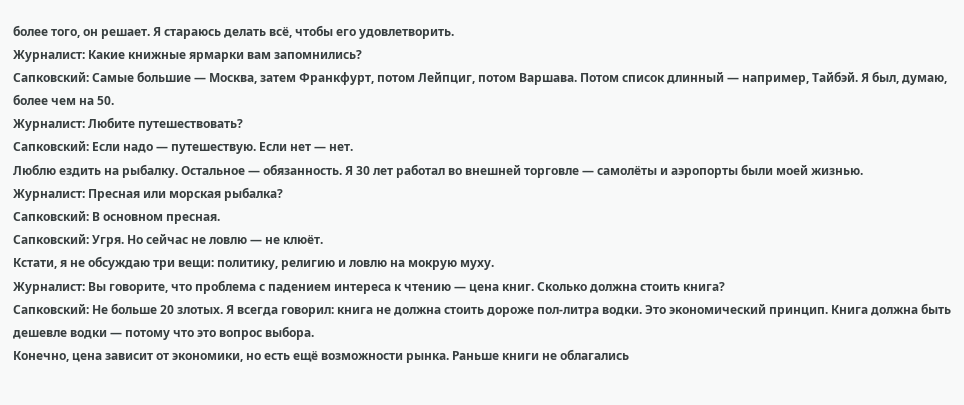более того, он решает. Я стараюсь делать всё, чтобы его удовлетворить.
Журналист: Какие книжные ярмарки вам запомнились?
Сапковский: Самые большие — Москва, затем Франкфурт, потом Лейпциг, потом Варшава. Потом список длинный — например, Тайбэй. Я был, думаю, более чем на 50.
Журналист: Любите путешествовать?
Сапковский: Если надо — путешествую. Если нет — нет.
Люблю ездить на рыбалку. Остальное — обязанность. Я 30 лет работал во внешней торговле — самолёты и аэропорты были моей жизнью.
Журналист: Пресная или морская рыбалка?
Сапковский: В основном пресная.
Сапковский: Угря. Но сейчас не ловлю — не клюёт.
Кстати, я не обсуждаю три вещи: политику, религию и ловлю на мокрую муху.
Журналист: Вы говорите, что проблема с падением интереса к чтению — цена книг. Сколько должна стоить книга?
Сапковский: Не больше 20 злотых. Я всегда говорил: книга не должна стоить дороже пол-литра водки. Это экономический принцип. Книга должна быть дешевле водки — потому что это вопрос выбора.
Конечно, цена зависит от экономики, но есть ещё возможности рынка. Раньше книги не облагались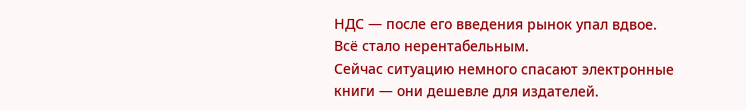НДС — после его введения рынок упал вдвое. Всё стало нерентабельным.
Сейчас ситуацию немного спасают электронные книги — они дешевле для издателей.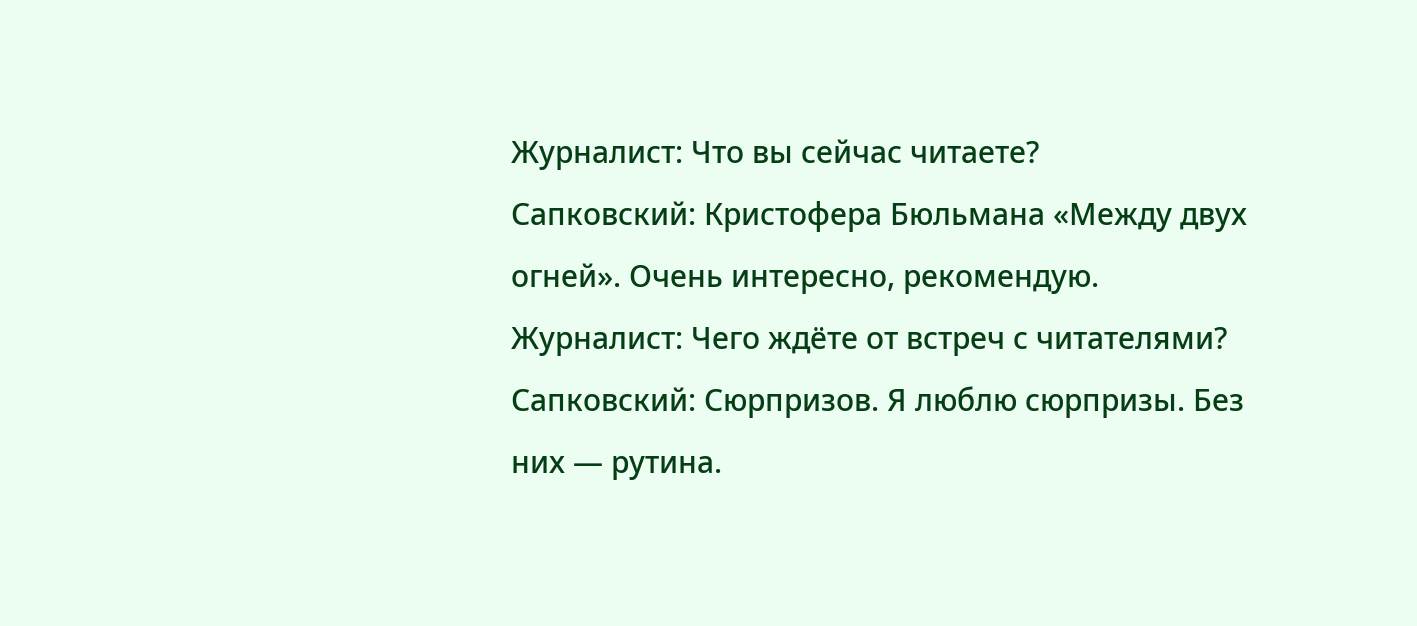Журналист: Что вы сейчас читаете?
Сапковский: Кристофера Бюльмана «Между двух огней». Очень интересно, рекомендую.
Журналист: Чего ждёте от встреч с читателями?
Сапковский: Сюрпризов. Я люблю сюрпризы. Без них — рутина.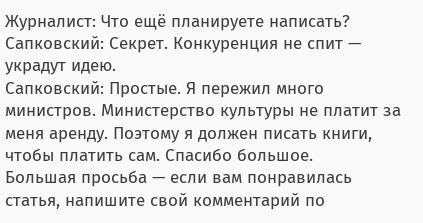Журналист: Что ещё планируете написать?
Сапковский: Секрет. Конкуренция не спит — украдут идею.
Сапковский: Простые. Я пережил много министров. Министерство культуры не платит за меня аренду. Поэтому я должен писать книги, чтобы платить сам. Спасибо большое.
Большая просьба — если вам понравилась статья, напишите свой комментарий по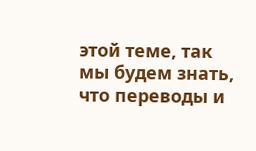этой теме, так мы будем знать, что переводы и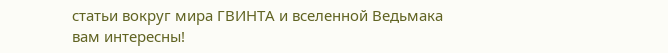статьи вокруг мира ГВИНТА и вселенной Ведьмака вам интересны!